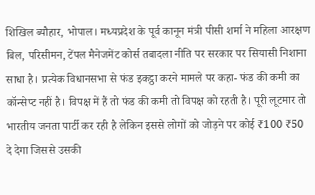शिखिल ब्यौहार, भोपाल। मध्यप्रदेश के पूर्व कानून मंत्री पीसी शर्मा ने महिला आरक्षण बिल, परिसीमन, टेंपल मैनेजमेंट कोर्स तबादला नीति पर सरकार पर सियासी निशाना साधा है। प्रत्येक विधानसभा से फंड इकट्ठा करने मामले पर कहा- फंड की कमी का कॉन्सेप्ट नहीं है। विपक्ष में हैं तो फंड की कमी तो विपक्ष को रहती है। पूरी लूटमार तो भारतीय जनता पार्टी कर रही है लेकिन इससे लोगों को जोड़ने पर कोई ₹100 ₹50 दे देगा जिससे उसकी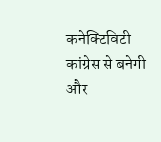कनेक्टिविटी कांग्रेस से बनेगी और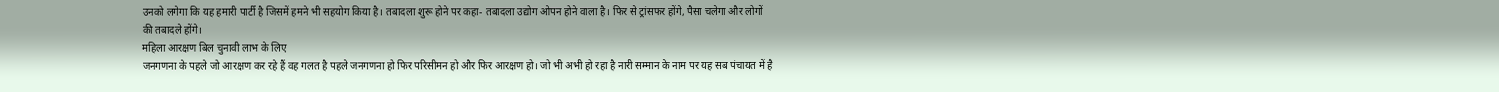उनको लगेगा कि यह हमारी पार्टी है जिसमें हमने भी सहयोग किया है। तबादला शुरू होने पर कहा- तबादला उद्योग ओपन होने वाला है। फिर से ट्रांसफर होंगे, पैसा चलेगा और लोगों की तबादले होंगे।
महिला आरक्षण बिल चुनावी लाभ के लिए
जनगणना के पहले जो आरक्षण कर रहे हैं वह गलत है पहले जनगणना हो फिर परिसीमन हो और फिर आरक्षण हो। जो भी अभी हो रहा है नारी सम्मान के नाम पर यह सब पंचायत में है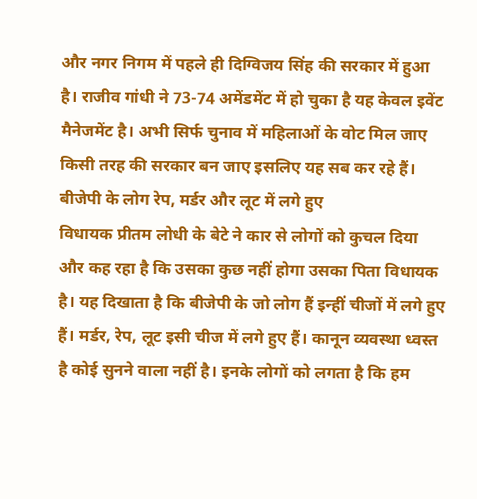और नगर निगम में पहले ही दिग्विजय सिंह की सरकार में हुआ है। राजीव गांधी ने 73-74 अमेंडमेंट में हो चुका है यह केवल इवेंट मैनेजमेंट है। अभी सिर्फ चुनाव में महिलाओं के वोट मिल जाए किसी तरह की सरकार बन जाए इसलिए यह सब कर रहे हैं।
बीजेपी के लोग रेप, मर्डर और लूट में लगे हुए
विधायक प्रीतम लोधी के बेटे ने कार से लोगों को कुचल दिया और कह रहा है कि उसका कुछ नहीं होगा उसका पिता विधायक है। यह दिखाता है कि बीजेपी के जो लोग हैं इन्हीं चीजों में लगे हुए हैं। मर्डर, रेप, लूट इसी चीज में लगे हुए हैं। कानून व्यवस्था ध्वस्त है कोई सुनने वाला नहीं है। इनके लोगों को लगता है कि हम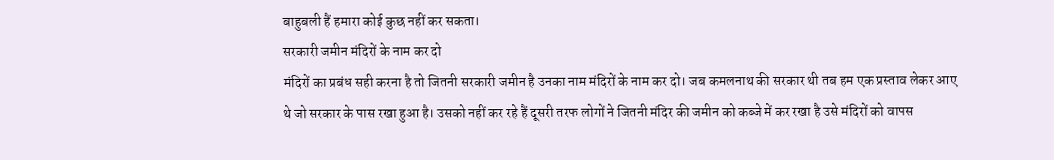बाहुबली हैं हमारा कोई कुछ नहीं कर सकता।
सरकारी जमीन मंदिरों के नाम कर दो
मंदिरों का प्रबंध सही करना है तो जितनी सरकारी जमीन है उनका नाम मंदिरों के नाम कर दो। जब कमलनाथ की सरकार थी तब हम एक प्रस्ताव लेकर आए थे जो सरकार के पास रखा हुआ है। उसको नहीं कर रहे हैं दूसरी तरफ लोगों ने जितनी मंदिर की जमीन को कब्जे में कर रखा है उसे मंदिरों को वापस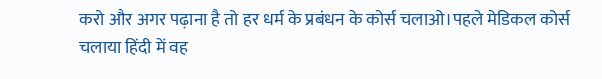करो और अगर पढ़ाना है तो हर धर्म के प्रबंधन के कोर्स चलाओ।पहले मेडिकल कोर्स चलाया हिंदी में वह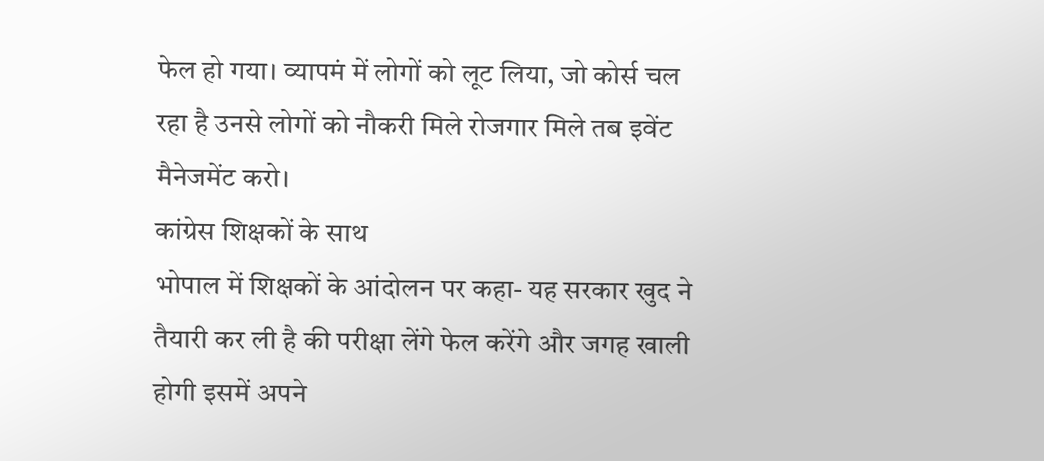फेल हो गया। व्यापमं में लोगों को लूट लिया, जो कोर्स चल रहा है उनसे लोगों को नौकरी मिले रोजगार मिले तब इवेंट मैनेजमेंट करो।
कांग्रेस शिक्षकों के साथ
भोपाल में शिक्षकों के आंदोलन पर कहा- यह सरकार खुद ने तैयारी कर ली है की परीक्षा लेंगे फेल करेंगे और जगह खाली होगी इसमें अपने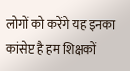लोगों को करेंगे यह इनका कांसेप्ट है हम शिक्षकों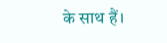के साथ हैं।